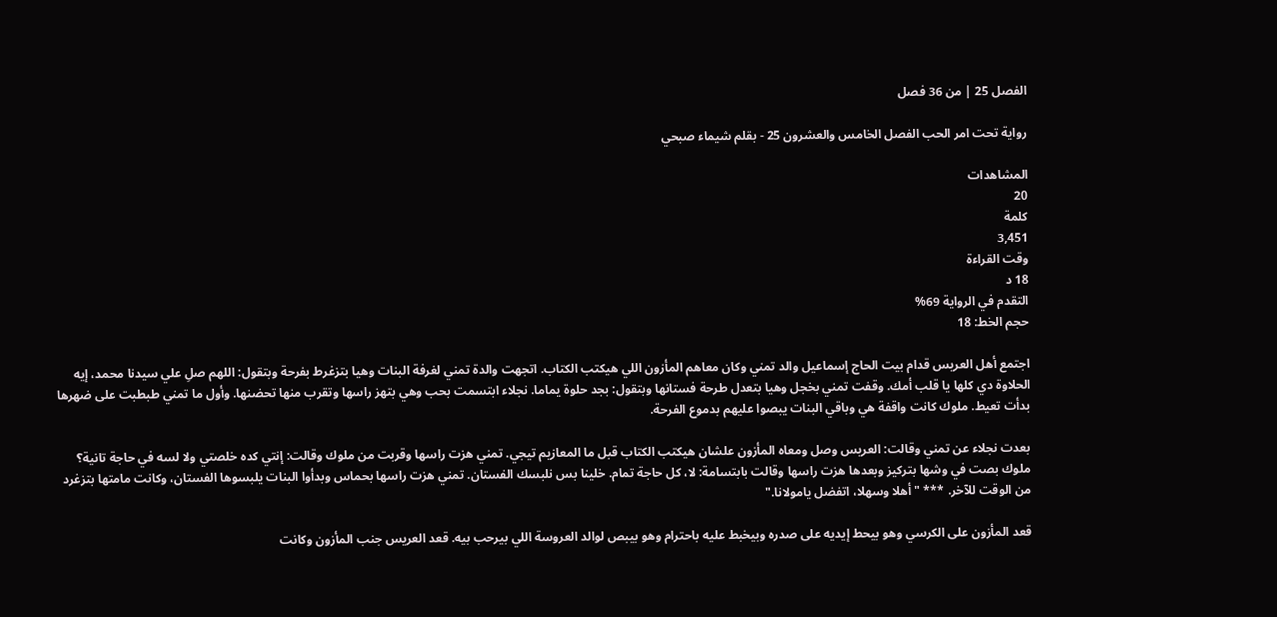الفصل 25 | من 36 فصل

رواية تحت امر الحب الفصل الخامس والعشرون 25 - بقلم شيماء صبحي

المشاهدات
20
كلمة
3,451
وقت القراءة
18 د
التقدم في الرواية 69%
حجم الخط: 18

اجتمع أهل العريس قدام بيت الحاج إسماعيل والد تمني وكان معاهم المأزون اللي هيكتب الكتاب. اتجهت والدة تمني لغرفة البنات وهيا بتزغرط بفرحة وبتقول: اللهم صلِ علي سيدنا محمد، إيه الحلاوة دي كلها يا قلب أمك. وقفت تمني بخجل وهيا بتعدل طرحة فستانها وبتقول: بجد حلوة يماما. نجلاء ابتسمت بحب وهي بتهز راسها وتقرب منها تحضنها. وأول ما تمني طبطبت على ضهرها بدأت تعيط. ملوك كانت واقفة هي وباقي البنات يبصوا عليهم بدموع الفرحة.

بعدت نجلاء عن تمني وقالت: العريس وصل ومعاه المأزون علشان هيكتب الكتاب قبل ما المعازيم تيجي. تمني هزت راسها وقربت من ملوك وقالت: إنتي كده خلصتي ولا لسه في حاجة تانية؟ ملوك بصت في وشها بتركيز وبعدها هزت راسها وقالت بابتسامة: لا، كل حاجة تمام. خلينا بس نلبسك الفستان. تمني هزت راسها بحماس وبدأوا البنات يلبسوها الفستان، وكانت مامتها بتزغرد من الوقت للآخر. *** "أهلا وسهلا، اتفضل يامولانا."

قعد المأزون على الكرسي وهو بيحط إيديه على صدره وبيخبط عليه باحترام وهو بيبص لوالد العروسة اللي بيرحب بيه. قعد العريس جنب المأزون وكانت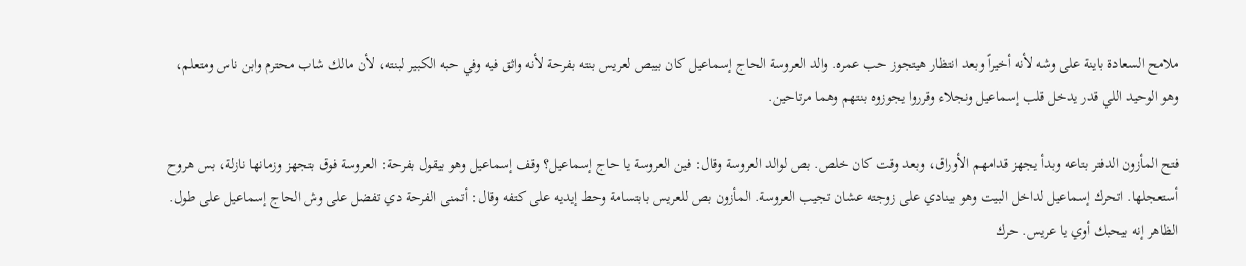ملامح السعادة باينة على وشه لأنه أخيراً وبعد انتظار هيتجوز حب عمره. والد العروسة الحاج إسماعيل كان بيبص لعريس بنته بفرحة لأنه واثق فيه وفي حبه الكبير لبنته، لأن مالك شاب محترم وابن ناس ومتعلم، وهو الوحيد اللي قدر يدخل قلب إسماعيل ونجلاء وقرروا يجوزوه بنتهم وهما مرتاحين.

فتح المأزون الدفتر بتاعه وبدأ يجهز قدامهم الأوراق، وبعد وقت كان خلص. بص لوالد العروسة وقال: فين العروسة يا حاج إسماعيل؟ وقف إسماعيل وهو بيقول بفرحة: العروسة فوق بتجهز وزمانها نازلة، بس هروح أستعجلها. اتحرك إسماعيل لداخل البيت وهو بينادي على زوجته عشان تجيب العروسة. المأزون بص للعريس بابتسامة وحط إيديه على كتفه وقال: أتمنى الفرحة دي تفضل على وش الحاج إسماعيل على طول. الظاهر إنه بيحبك أوي يا عريس. حرك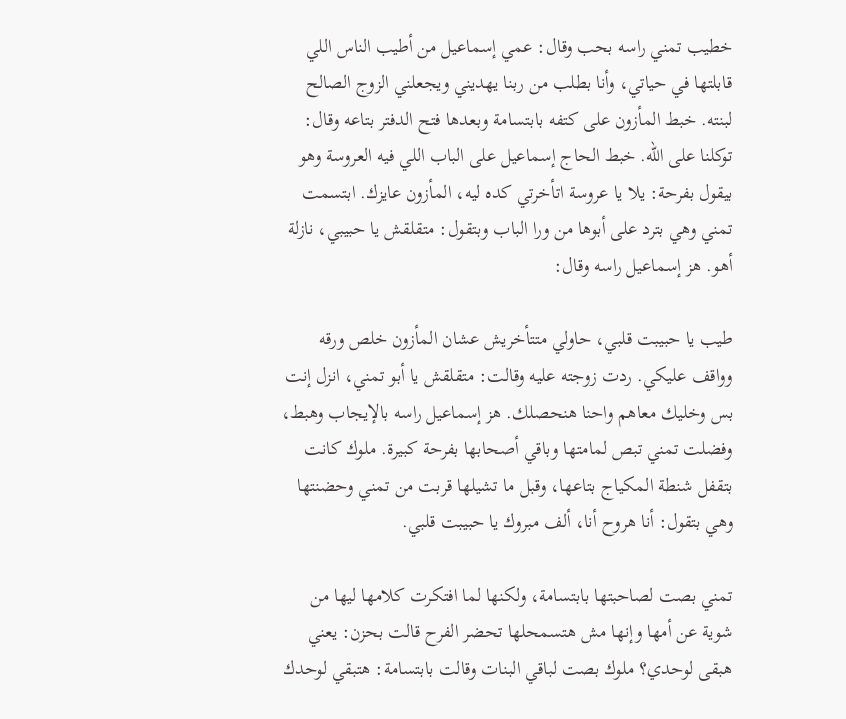خطيب تمني راسه بحب وقال: عمي إسماعيل من أطيب الناس اللي قابلتها في حياتي، وأنا بطلب من ربنا يهديني ويجعلني الزوج الصالح لبنته. خبط المأزون على كتفه بابتسامة وبعدها فتح الدفتر بتاعه وقال: توكلنا على الله. خبط الحاج إسماعيل على الباب اللي فيه العروسة وهو بيقول بفرحة: يلا يا عروسة اتأخرتي كده ليه، المأزون عايزك. ابتسمت تمني وهي بترد على أبوها من ورا الباب وبتقول: متقلقش يا حبيبي، نازلة أهو. هز إسماعيل راسه وقال:

طيب يا حبيبت قلبي، حاولي متتأخريش عشان المأزون خلص ورقه وواقف عليكي. ردت زوجته عليه وقالت: متقلقش يا أبو تمني، انزل إنت بس وخليك معاهم واحنا هنحصلك. هز إسماعيل راسه بالإيجاب وهبط، وفضلت تمني تبص لمامتها وباقي أصحابها بفرحة كبيرة. ملوك كانت بتقفل شنطة المكياج بتاعها، وقبل ما تشيلها قربت من تمني وحضنتها وهي بتقول: أنا هروح أنا، ألف مبروك يا حبيبت قلبي.

تمني بصت لصاحبتها بابتسامة، ولكنها لما افتكرت كلامها ليها من شوية عن أمها وإنها مش هتسمحلها تحضر الفرح قالت بحزن: يعني هبقى لوحدي؟ ملوك بصت لباقي البنات وقالت بابتسامة: هتبقي لوحدك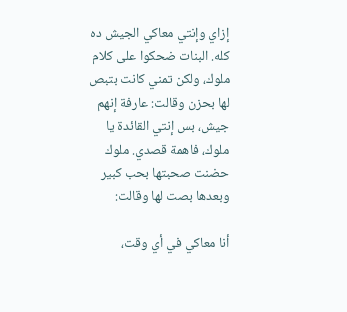إزاي وإنتي معاكي الجيش ده كله. البنات ضحكوا على كلام ملوك، ولكن تمني كانت بتبص لها بحزن وقالت: عارفة إنهم جيش، بس إنتي القائدة يا ملوك، فاهمة قصدي. ملوك حضنت صحبتها بحب كبير وبعدها بصت لها وقالت:

أنا معاكي في أي وقت،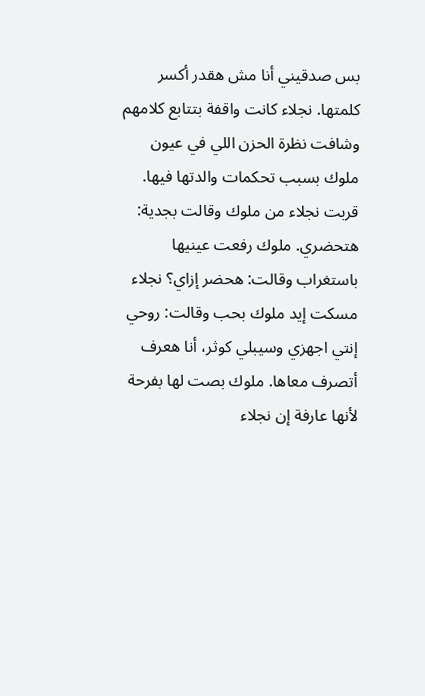بس صدقيني أنا مش هقدر أكسر كلمتها. نجلاء كانت واقفة بتتابع كلامهم وشافت نظرة الحزن اللي في عيون ملوك بسبب تحكمات والدتها فيها. قربت نجلاء من ملوك وقالت بجدية: هتحضري. ملوك رفعت عينيها باستغراب وقالت: هحضر إزاي؟ نجلاء مسكت إيد ملوك بحب وقالت: روحي إنتي اجهزي وسيبلي كوثر، أنا هعرف أتصرف معاها. ملوك بصت لها بفرحة لأنها عارفة إن نجلاء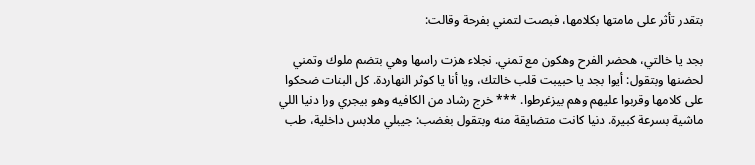بتقدر تأثر على مامتها بكلامها، فبصت لتمني بفرحة وقالت:

بجد يا خالتي، هحضر الفرح وهكون مع تمني. نجلاء هزت راسها وهي بتضم ملوك وتمني لحضنها وبتقول: أيوا بجد يا حبيبت قلب خالتك، ويا أنا يا كوثر النهاردة. كل البنات ضحكوا على كلامها وقربوا عليهم وهم بيزغرطوا. *** خرج رشاد من الكافيه وهو بيجري ورا دنيا اللي ماشية بسرعة كبيرة. دنيا كانت متضايقة منه وبتقول بغضب: جيبلي ملابس داخلية، طب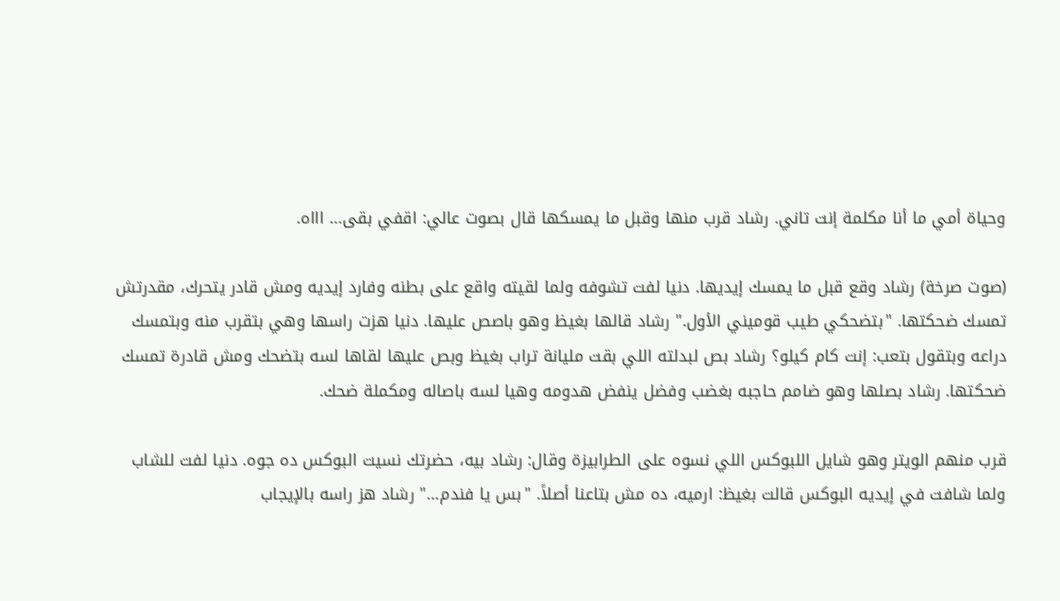وحياة أمي ما أنا مكلمة إنت تاني. رشاد قرب منها وقبل ما يمسكها قال بصوت عالي: اقفي بقى… اااه.

(صوت صرخة) رشاد وقع قبل ما يمسك إيديها. دنيا لفت تشوفه ولما لقيته واقع على بطنه وفارد إيديه ومش قادر يتحرك، مقدرتش تمسك ضحكتها. "بتضحكي طيب قوميني الأول." رشاد قالها بغيظ وهو باصص عليها. دنيا هزت راسها وهي بتقرب منه وبتمسك دراعه وبتقول بتعب: إنت كام كيلو؟ رشاد بص لبدلته اللي بقت مليانة تراب بغيظ وبص عليها لقاها لسه بتضحك ومش قادرة تمسك ضحكتها. رشاد بصلها وهو ضامم حاجبه بغضب وفضل ينفض هدومه وهيا لسه باصاله ومكملة ضحك.

قرب منهم الويتر وهو شايل اللبوكس اللي نسوه على الطرابيزة وقال: رشاد بيه، حضرتك نسيت البوكس ده جوه. دنيا لفت للشاب ولما شافت في إيديه البوكس قالت بغيظ: ارميه، ده مش بتاعنا أصلاً. "بس يا فندم…" رشاد هز راسه بالإيجاب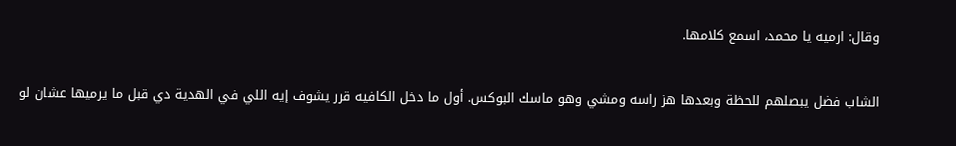وقال: ارميه يا محمد، اسمع كلامها.

الشاب فضل يبصلهم للحظة وبعدها هز راسه ومشي وهو ماسك البوكس. أول ما دخل الكافيه قرر يشوف إيه اللي في الهدية دي قبل ما يرميها عشان لو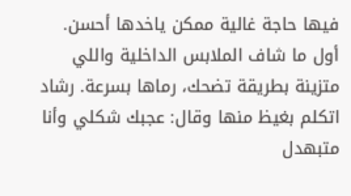فيها حاجة غالية ممكن ياخدها أحسن. أول ما شاف الملابس الداخلية واللي متزينة بطريقة تضحك، رماها بسرعة. رشاد اتكلم بغيظ منها وقال: عجبك شكلي وأنا متبهدل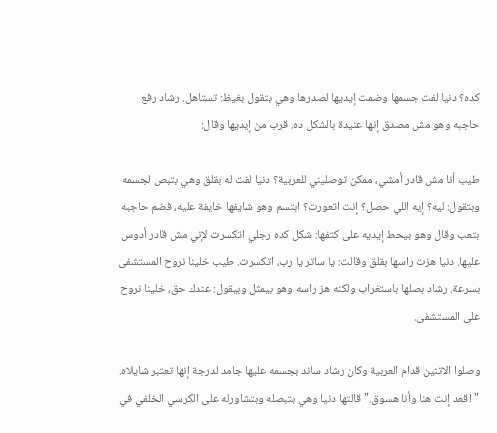كده؟ دنيا لفت جسمها وضمت إيديها لصدرها وهي بتقول بغيظ: تستاهل. رشاد رفع حاجبه وهو مش مصدق إنها عنيدة بالشكل ده. قرب من إيديها وقال:

طيب أنا مش قادر أمشي، ممكن توصليني للعربية؟ دنيا لفت له بقلق وهي بتبص لجسمه وبتقول: ليه؟ إيه اللي حصل؟ إنت اتعورت؟ ابتسم وهو شايفها خايفة عليه، فضم حاجبه بتعب وقال وهو بيحط إيديه على كتفها: شكل كده رجلي اتكسرت لإني مش قادر أدوس عليها. دنيا هزت راسها بقلق وقالت: يا ساتر يا رب، اتكسرت. طيب خلينا نروح المستشفى بسرعة. رشاد بصلها باستغراب ولكنه هز راسه وهو بيمثل وبيقول: عندك حق، خلينا نروح على المستشفى.

وصلوا الاتنين قدام العربية وكان رشاد ساند بجسمه عليها جامد لدرجة إنها تعتبر شايلاه. "اقعد إنت هنا وأنا هسوق." قالتها دنيا وهي بتبصله وبتشاورله على الكرسي الخلفي في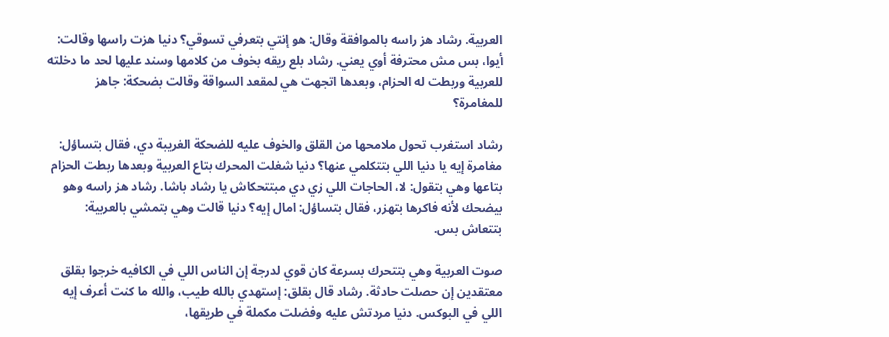العربية. رشاد هز راسه بالموافقة وقال: هو إنتي بتعرفي تسوقي؟ دنيا هزت راسها وقالت: أيوا، بس مش محترفة أوي يعني. رشاد بلع ريقه بخوف من كلامها وسند عليها لحد ما دخلته للعربية وربطت له الحزام، وبعدها اتجهت هي لمقعد السواقة وقالت بضحكة: جاهز للمغامرة؟

رشاد استغرب تحول ملامحها من القلق والخوف عليه للضحكة الغريبة دي، فقال بتساؤل: مغامرة إيه يا دنيا اللي بتتكلمي عنها؟ دنيا شغلت المحرك بتاع العربية وبعدها ربطت الحزام بتاعها وهي بتقول: لا، الحاجات اللي زي دي مبتتحكاش يا رشاد باشا. رشاد هز راسه وهو بيضحك لأنه فاكرها بتهزر، فقال بتساؤل: امال إيه؟ دنيا قالت وهي بتمشي بالعربية: بتتعاش بس.

صوت العربية وهي بتتحرك بسرعة كان قوي لدرجة إن الناس اللي في الكافيه خرجوا بقلق معتقدين إن حصلت حادثة. رشاد قال بقلق: إستهدي بالله طيب، والله ما كنت أعرف إيه اللي في البوكس. دنيا مردتش عليه وفضلت مكملة في طريقها،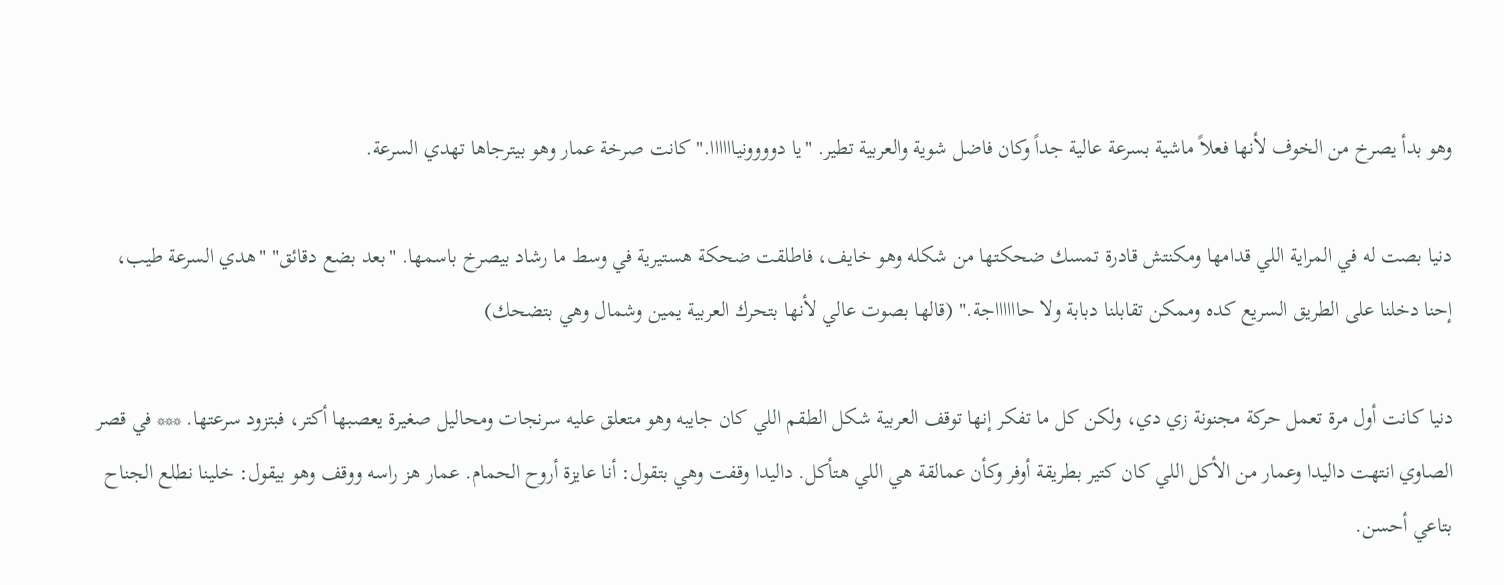وهو بدأ يصرخ من الخوف لأنها فعلاً ماشية بسرعة عالية جداً وكان فاضل شوية والعربية تطير. "يا دوووونياااااا." كانت صرخة عمار وهو بيترجاها تهدي السرعة.

دنيا بصت له في المراية اللي قدامها ومكنتش قادرة تمسك ضحكتها من شكله وهو خايف، فاطلقت ضحكة هستيرية في وسط ما رشاد بيصرخ باسمها. "بعد بضع دقائق" "هدي السرعة طيب، إحنا دخلنا على الطريق السريع كده وممكن تقابلنا دبابة ولا حااااااجة." (قالها بصوت عالي لأنها بتحرك العربية يمين وشمال وهي بتضحك)

دنيا كانت أول مرة تعمل حركة مجنونة زي دي، ولكن كل ما تفكر إنها توقف العربية شكل الطقم اللي كان جايبه وهو متعلق عليه سرنجات ومحاليل صغيرة يعصبها أكتر، فبتزود سرعتها. *** في قصر الصاوي انتهت داليدا وعمار من الأكل اللي كان كتير بطريقة أوفر وكأن عمالقة هي اللي هتأكل. داليدا وقفت وهي بتقول: أنا عايزة أروح الحمام. عمار هز راسه ووقف وهو بيقول: خلينا نطلع الجناح بتاعي أحسن.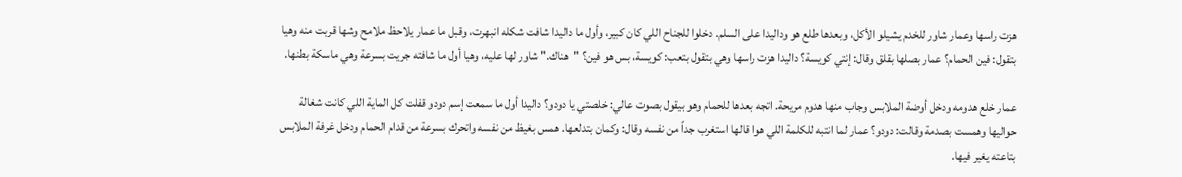هزت راسها وعمار شاور للخدم يشيلو الأكل، وبعدها طلع هو وداليدا على السلم. دخلوا للجناح اللي كان كبير، وأول ما داليدا شافت شكله انبهرت، وقبل ما عمار يلاحظ ملامح وشها قربت منه وهيا بتقول: فين الحمام؟ عمار بصلها بقلق وقال: إنتي كويسة؟ داليدا هزت راسها وهي بتقول بتعب: كويسة، بس هو فين؟ "هناك." شاور لها عليه، وهيا أول ما شافته جريت بسرعة وهي ماسكة بطنها.

عمار خلع هدومه ودخل أوضة الملابس وجاب منها هدوم مريحة. اتجه بعدها للحمام وهو بيقول بصوت عالي: خلصتي يا دودو؟ داليدا أول ما سمعت إسم دودو قفلت كل الماية اللي كانت شغالة حواليها وهمست بصدمة وقالت: دودو؟ عمار لما انتبه للكلمة اللي هوا قالها استغرب جداً من نفسه وقال: وكمان بتدلعها. همس بغيظ من نفسه واتحرك بسرعة من قدام الحمام ودخل غرفة الملابس بتاعته يغير فيها.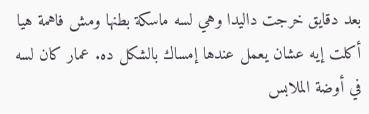بعد دقايق خرجت داليدا وهي لسه ماسكة بطنها ومش فاهمة هيا أكلت إيه عشان يعمل عندها إمساك بالشكل ده. عمار كان لسه في أوضة الملابس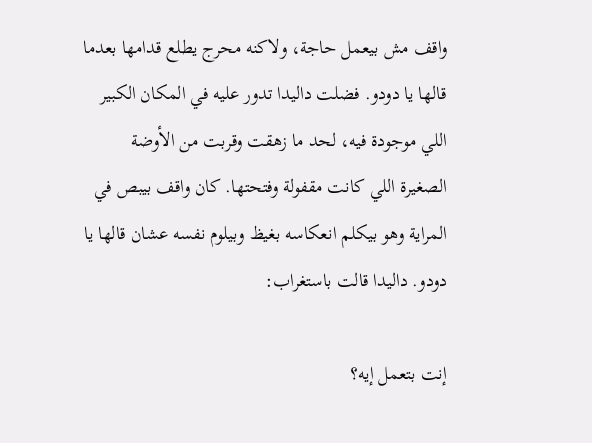واقف مش بيعمل حاجة، ولاكنه محرج يطلع قدامها بعدما قالها يا دودو. فضلت داليدا تدور عليه في المكان الكبير اللي موجودة فيه، لحد ما زهقت وقربت من الأوضة الصغيرة اللي كانت مقفولة وفتحتها. كان واقف بيبص في المراية وهو بيكلم انعكاسه بغيظ وبيلوم نفسه عشان قالها يا دودو. داليدا قالت باستغراب:

إنت بتعمل إيه؟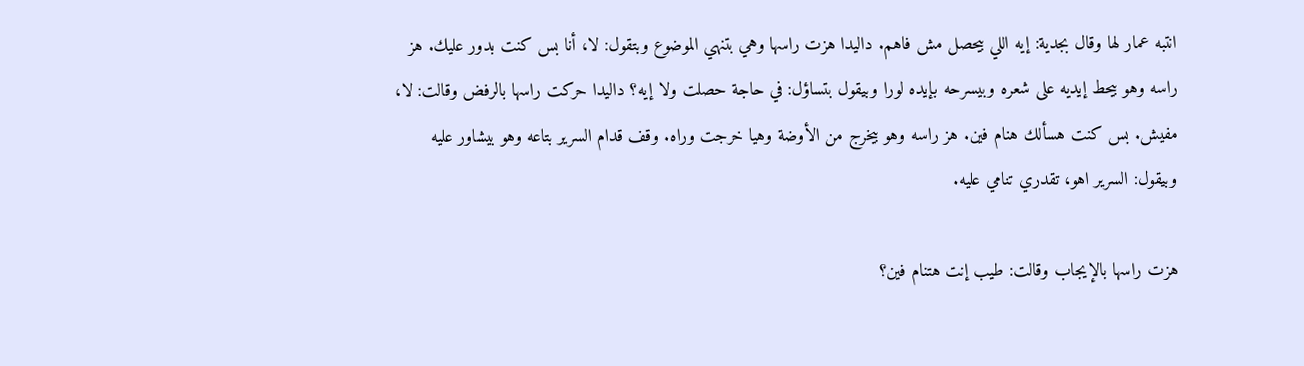انتبه عمار لها وقال بجدية: إيه اللي بيحصل مش فاهم. داليدا هزت راسها وهي بتنهي الموضوع وبتقول: لا، أنا بس كنت بدور عليك. هز راسه وهو بيحط إيديه على شعره وبيسرحه بإيده لورا وبيقول بتساؤل: في حاجة حصلت ولا إيه؟ داليدا حركت راسها بالرفض وقالت: لا، مفيش. بس كنت هسألك هنام فين. هز راسه وهو بيخرج من الأوضة وهيا خرجت وراه. وقف قدام السرير بتاعه وهو بيشاور عليه وبيقول: السرير اهو، تقدري تنامي عليه.

هزت راسها بالإيجاب وقالت: طيب إنت هتنام فين؟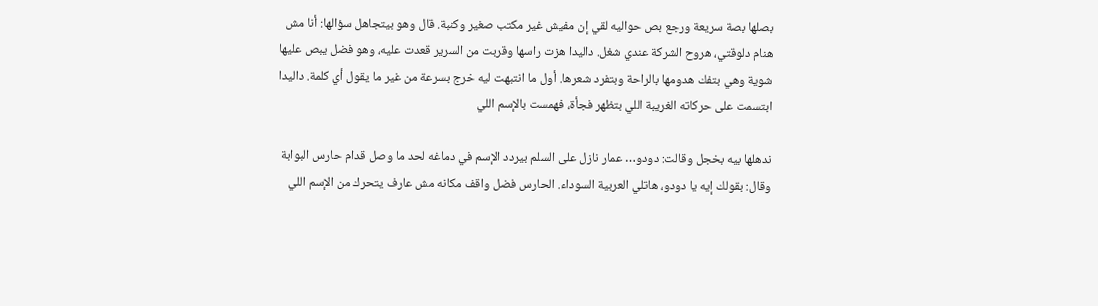بصلها بصة سريعة ورجع بص حواليه لقي إن مفيش غير مكتب صغير وكنبة. قال وهو بيتجاهل سؤالها: أنا مش هنام دلوقتي، هروح الشركة عندي شغل. داليدا هزت راسها وقربت من السرير قعدت عليه، وهو فضل يبص عليها شوية وهي بتفك هدومها بالراحة وبتفرد شعرها. أول ما انتبهت ليه خرج بسرعة من غير ما يقول أي كلمة. داليدا ابتسمت على حركاته الغريبة اللي بتظهر فجأة، فهمست بالإسم اللي

ندهلها بيه بخجل وقالت: دودو… عمار نازل على السلم بيردد الإسم في دماغه لحد ما وصل قدام حارس البوابة وقال: بقولك إيه يا دودو، هاتلي العربية السوداء. الحارس فضل واقف مكانه مش عارف يتحرك من الإسم اللي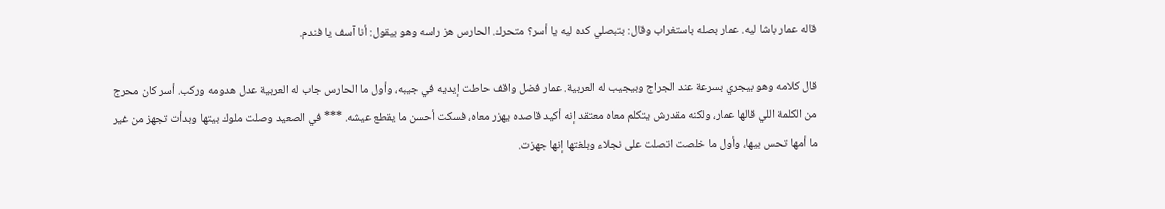قاله عمار باشا ليه. عمار بصله باستغراب وقال: بتبصلي كده ليه يا أسر؟ متحرك. الحارس هز راسه وهو بيقول: أنا آسف يا فندم.

قال كلامه وهو بيجري بسرعة عند الجراج وبيجيب له العربية. عمار فضل واقف حاطت إيديه في جيبه، وأول ما الحارس جاب له العربية عدل هدومه وركب. أسر كان محرج من الكلمة اللي قالها عمار، ولكنه مقدرش يتكلم معاه معتقد إنه أكيد قاصده يهزر معاه، فسكت أحسن ما يقطع عيشه. *** في الصعيد وصلت ملوك بيتها وبدأت تجهز من غير ما أمها تحس بيها، وأول ما خلصت اتصلت على نجلاء وبلغتها إنها جهزت.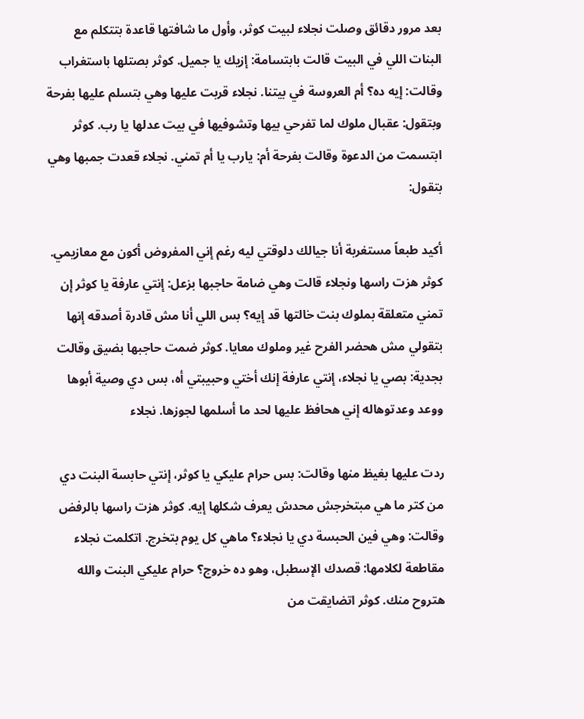بعد مرور دقائق وصلت نجلاء لبيت كوثر، وأول ما شافتها قاعدة بتتكلم مع البنات اللي في البيت قالت بابتسامة: إزيك يا جميل. كوثر بصتلها باستغراب وقالت: إيه ده؟ أم العروسة في بيتنا. نجلاء قربت عليها وهي بتسلم عليها بفرحة وبتقول: عقبال ملوك لما تفرحي بيها وتشوفيها في بيت عدلها يا رب. كوثر ابتسمت من الدعوة وقالت بفرحة أم: يارب يا أم تمني. نجلاء قعدت جمبها وهي بتقول:

أكيد طبعاً مستغربة أنا جيالك دلوقتي ليه رغم إني المفروض أكون مع معازيمي. كوثر هزت راسها ونجلاء قالت وهي ضامة حاجبها بزعل: إنتي عارفة يا كوثر إن تمني متعلقة بملوك بنت خالتها قد إيه؟ بس اللي أنا مش قادرة أصدقه إنها بتقولي مش هحضر الفرح غير وملوك معايا. كوثر ضمت حاجبها بضيق وقالت بجدية: بصي يا نجلاء، إنتي عارفة إنك أختي وحبيبتي أه، بس دي وصية أبوها ووعد وعدتوهاله إني هحافظ عليها لحد ما أسلمها لجوزها. نجلاء

ردت عليها بغيظ منها وقالت: بس حرام عليكي يا كوثر، إنتي حابسة البنت دي من كتر ما هي مبتخرجش محدش يعرف شكلها إيه. كوثر هزت راسها بالرفض وقالت: وهي فين الحبسة دي يا نجلاء؟ ماهي كل يوم بتخرج. اتكلمت نجلاء مقاطعة لكلامها: قصدك الإسطبل، وهو ده خروج؟ حرام عليكي البنت والله هتروح منك. كوثر اتضايقت من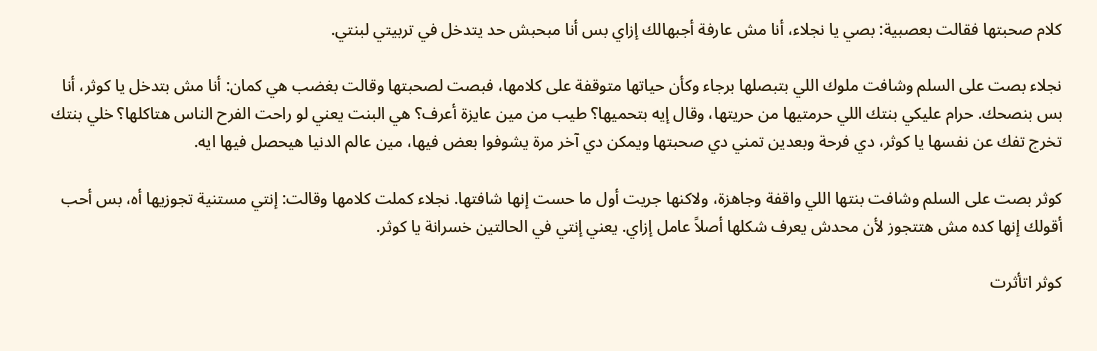كلام صحبتها فقالت بعصبية: بصي يا نجلاء، أنا مش عارفة أجبهالك إزاي بس أنا مبحبش حد يتدخل في تربيتي لبنتي.

نجلاء بصت على السلم وشافت ملوك اللي بتبصلها برجاء وكأن حياتها متوقفة على كلامها، فبصت لصحبتها وقالت بغضب هي كمان: أنا مش بتدخل يا كوثر، أنا بس بنصحك. حرام عليكي بنتك اللي حرمتيها من حريتها، وقال إيه بتحميها؟ طيب من مين عايزة أعرف؟ هي البنت يعني لو راحت الفرح الناس هتاكلها؟ خلي بنتك تخرج تفك عن نفسها يا كوثر، دي فرحة وبعدين تمني دي صحبتها ويمكن دي آخر مرة يشوفوا بعض فيها، مين عالم الدنيا هيحصل فيها ايه.

كوثر بصت على السلم وشافت بنتها اللي واقفة وجاهزة، ولاكنها جريت أول ما حست إنها شافتها. نجلاء كملت كلامها وقالت: إنتي مستنية تجوزيها أه، بس أحب أقولك إنها كده مش هتتجوز لأن محدش يعرف شكلها أصلاً عامل إزاي. يعني إنتي في الحالتين خسرانة يا كوثر.

كوثر اتأثرت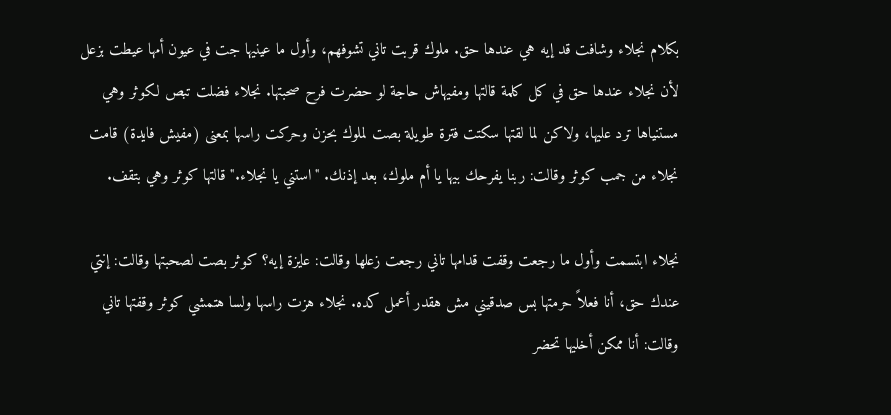بكلام نجلاء وشافت قد إيه هي عندها حق. ملوك قربت تاني تشوفهم، وأول ما عينيها جت في عيون أمها عيطت بزعل لأن نجلاء عندها حق في كل كلمة قالتها ومفيهاش حاجة لو حضرت فرح صحبتها. نجلاء فضلت تبص لكوثر وهي مستنياها ترد عليها، ولاكن لما لقتها سكتت فترة طويلة بصت لملوك بحزن وحركت راسها بمعنى (مفيش فايدة) قامت نجلاء من جمب كوثر وقالت: ربنا يفرحك بيها يا أم ملوك، بعد إذنك. "استني يا نجلاء." قالتها كوثر وهي بتقف.

نجلاء ابتسمت وأول ما رجعت وقفت قدامها تاني رجعت زعلها وقالت: عايزة إيه؟ كوثر بصت لصحبتها وقالت: إنتي عندك حق، أنا فعلاً حرمتها بس صدقيني مش هقدر أعمل كده. نجلاء هزت راسها ولسا هتمشي كوثر وقفتها تاني وقالت: أنا ممكن أخليها تحضر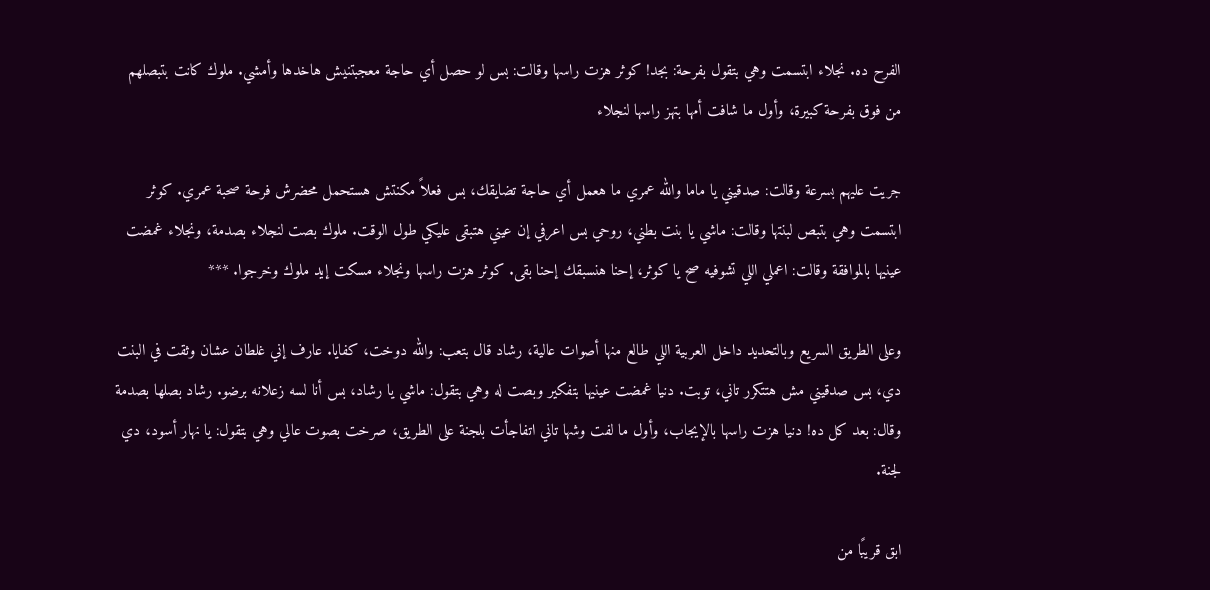الفرح ده. نجلاء ابتسمت وهي بتقول بفرحة: بجد! كوثر هزت راسها وقالت: بس لو حصل أي حاجة معجبتنيش هاخدها وأمشي. ملوك كانت بتبصلهم من فوق بفرحة كبيرة، وأول ما شافت أمها بتهز راسها لنجلاء

جريت عليهم بسرعة وقالت: صدقيني يا ماما والله عمري ما هعمل أي حاجة تضايقك، بس فعلاً مكنتش هستحمل محضرش فرحة صحبة عمري. كوثر ابتسمت وهي بتبص لبنتها وقالت: ماشي يا بنت بطني، روحي بس اعرفي إن عيني هتبقى عليكي طول الوقت. ملوك بصت لنجلاء بصدمة، ونجلاء غمضت عينيها بالموافقة وقالت: اعملي اللي تشوفيه صح يا كوثر، إحنا هنسبقك إحنا بقى. كوثر هزت راسها ونجلاء مسكت إيد ملوك وخرجوا. ***

وعلى الطريق السريع وبالتحديد داخل العربية اللي طالع منها أصوات عالية، رشاد قال بتعب: والله دوخت، كفايا. عارف إني غلطان عشان وثقت في البنت دي، بس صدقيني مش هتتكرر تاني، توبت. دنيا غمضت عينيها بتفكير وبصت له وهي بتقول: ماشي يا رشاد، بس أنا لسه زعلانه برضو. رشاد بصلها بصدمة وقال: بعد كل ده! دنيا هزت راسها بالإيجاب، وأول ما لفت وشها تاني اتفاجأت بلجنة على الطريق، صرخت بصوت عالي وهي بتقول: يا نهار أسود، دي لجنة.

ابق قريبًا من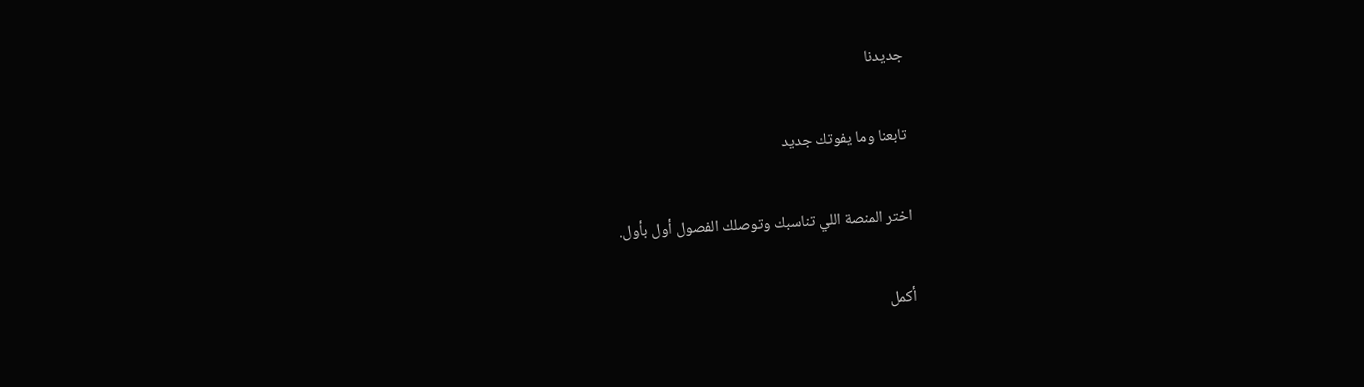جديدنا

تابعنا وما يفوتك جديد

اختر المنصة اللي تناسبك وتوصلك الفصول أول بأول.

أكمل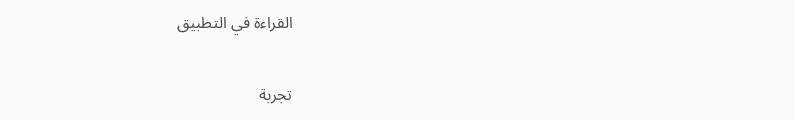القراءة في التطبيق

تجربة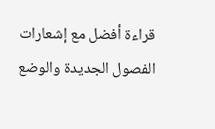قراءة أفضل مع إشعارات الفصول الجديدة والوضع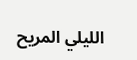الليلي المريح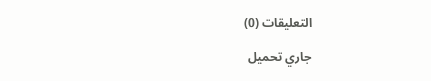التعليقات (0)

جاري تحميل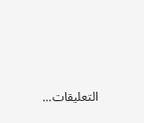التعليقات...